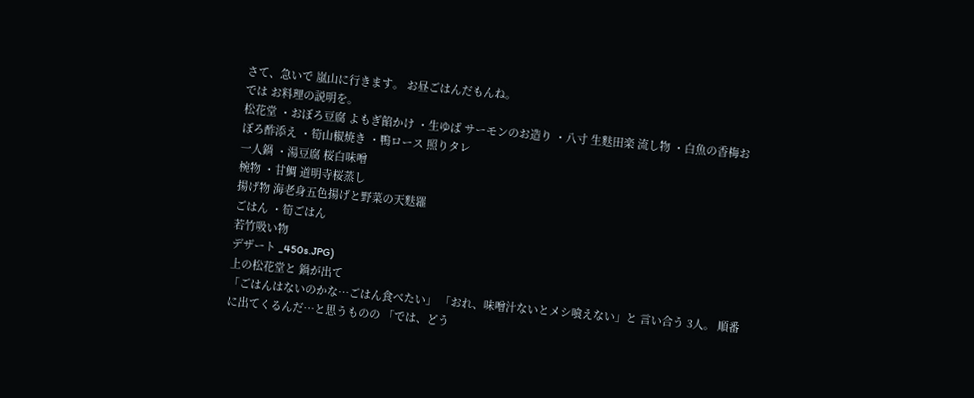さて、急いで 嵐山に行きます。 お昼ごはんだもんね。
では お料理の説明を。
松花堂 ・おぼろ豆腐 よもぎ餡かけ ・生ゆば サーモンのお造り ・八寸 生麩田楽 流し物 ・白魚の香梅おぼろ酢添え ・筍山椒焼き ・鴨ロース 照りタレ
一人鍋 ・湯豆腐 桜白味噌
椀物 ・甘鯛 道明寺桜蒸し
揚げ物 海老身五色揚げと野菜の天麩羅
ごはん ・筍ごはん
若竹吸い物
デザート _450s.JPG)
上の松花堂と 鍋が出て
「ごはんはないのかな…ごはん食べたい」 「おれ、味噌汁ないとメシ喰えない」と 言い合う 3人。 順番に出てくるんだ…と思うものの 「では、どう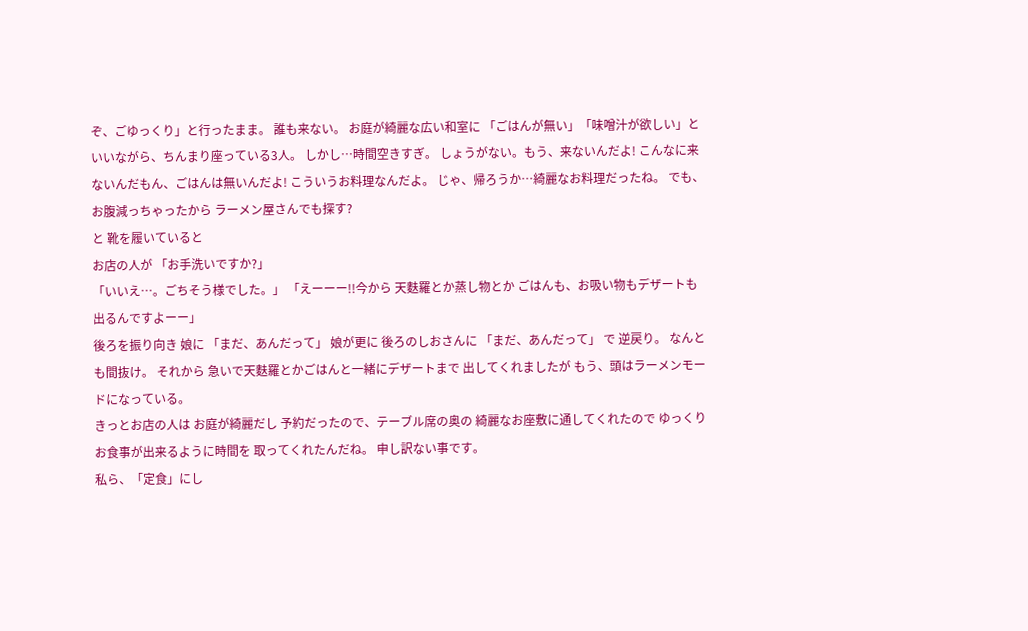ぞ、ごゆっくり」と行ったまま。 誰も来ない。 お庭が綺麗な広い和室に 「ごはんが無い」「味噌汁が欲しい」と いいながら、ちんまり座っている3人。 しかし…時間空きすぎ。 しょうがない。もう、来ないんだよ! こんなに来ないんだもん、ごはんは無いんだよ! こういうお料理なんだよ。 じゃ、帰ろうか…綺麗なお料理だったね。 でも、お腹減っちゃったから ラーメン屋さんでも探す?
と 靴を履いていると
お店の人が 「お手洗いですか?」
「いいえ…。ごちそう様でした。」 「えーーー!!今から 天麩羅とか蒸し物とか ごはんも、お吸い物もデザートも出るんですよーー」
後ろを振り向き 娘に 「まだ、あんだって」 娘が更に 後ろのしおさんに 「まだ、あんだって」 で 逆戻り。 なんとも間抜け。 それから 急いで天麩羅とかごはんと一緒にデザートまで 出してくれましたが もう、頭はラーメンモードになっている。
きっとお店の人は お庭が綺麗だし 予約だったので、テーブル席の奥の 綺麗なお座敷に通してくれたので ゆっくり お食事が出来るように時間を 取ってくれたんだね。 申し訳ない事です。
私ら、「定食」にし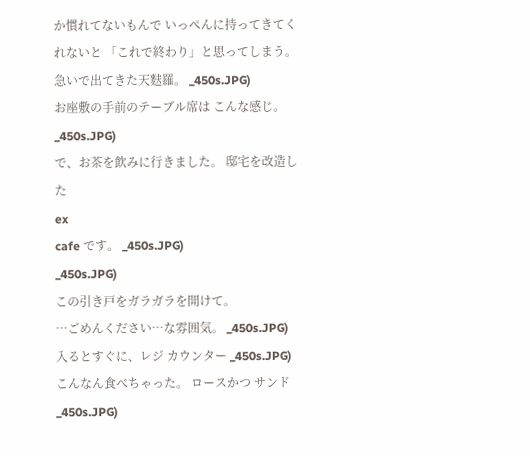か慣れてないもんで いっぺんに持ってきてくれないと 「これで終わり」と思ってしまう。 急いで出てきた天麩羅。 _450s.JPG)
お座敷の手前のテーブル席は こんな感じ。
_450s.JPG)
で、お茶を飲みに行きました。 邸宅を改造した
ex
cafe です。 _450s.JPG)
_450s.JPG)
この引き戸をガラガラを開けて。
…ごめんください…な雰囲気。 _450s.JPG)
入るとすぐに、レジ カウンター _450s.JPG)
こんなん食べちゃった。 ロースかつ サンド _450s.JPG)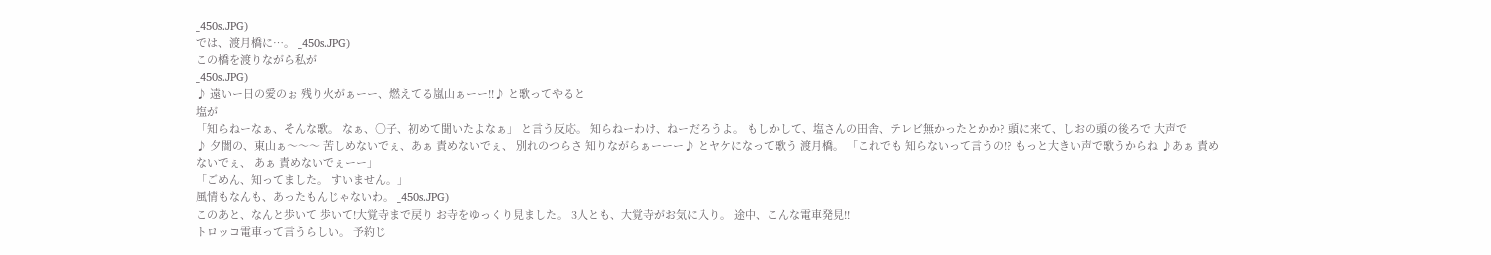_450s.JPG)
では、渡月橋に…。 _450s.JPG)
この橋を渡りながら私が
_450s.JPG)
♪ 遠いー日の愛のぉ 残り火がぁーー、燃えてる嵐山ぁーー!!♪ と歌ってやると
塩が
「知らねーなぁ、そんな歌。 なぁ、○子、初めて聞いたよなぁ」 と言う反応。 知らねーわけ、ねーだろうよ。 もしかして、塩さんの田舎、テレビ無かったとかか? 頭に来て、しおの頭の後ろで 大声で
♪ 夕闇の、東山ぁ〜〜〜 苦しめないでぇ、あぁ 責めないでぇ、 別れのつらさ 知りながらぁーーー♪ とヤケになって歌う 渡月橋。 「これでも 知らないって言うの!? もっと大きい声で歌うからね ♪あぁ 責めないでぇ、 あぁ 責めないでぇーー」
「ごめん、知ってました。 すいません。」
風情もなんも、あったもんじゃないわ。 _450s.JPG)
このあと、なんと歩いて 歩いて!大覚寺まで戻り お寺をゆっくり見ました。 3人とも、大覚寺がお気に入り。 途中、こんな電車発見!!
トロッコ電車って言うらしい。 予約じ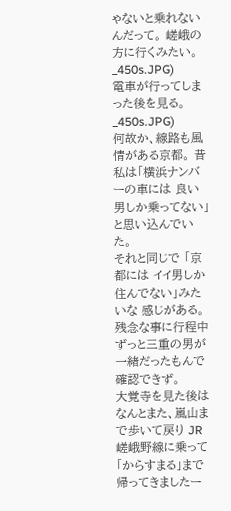ゃないと乗れないんだって。 嵯峨の方に行くみたい。 _450s.JPG)
電車が行ってしまった後を見る。
_450s.JPG)
何故か、線路も風情がある京都。 昔 私は「横浜ナンバーの車には 良い男しか乗ってない」 と思い込んでいた。
それと同じで 「京都には イイ男しか住んでない」みたいな 感じがある。
残念な事に行程中 ずっと三重の男が一緒だったもんで 確認できず。
大覚寺を見た後はなんとまた、嵐山まで歩いて戻り JR嵯峨野線に乗って 「からすまる」まで帰ってきましたー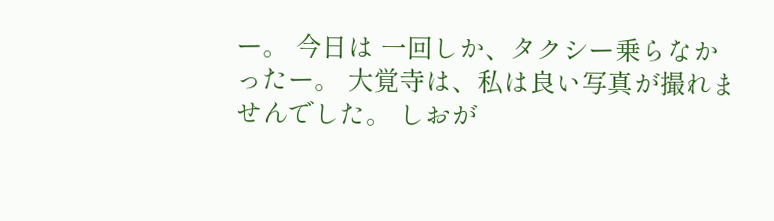ー。 今日は 一回しか、タクシー乗らなかったー。 大覚寺は、私は良い写真が撮れませんでした。 しおが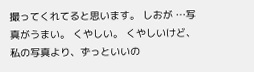撮ってくれてると思います。 しおが …写真がうまい。 くやしい。 くやしいけど、私の写真より、ずっといいの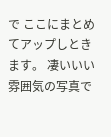で ここにまとめてアップしときます。 凄いいい雰囲気の写真で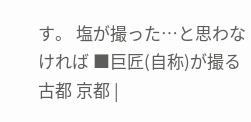す。 塩が撮った…と思わなければ ■巨匠(自称)が撮る 古都 京都 |